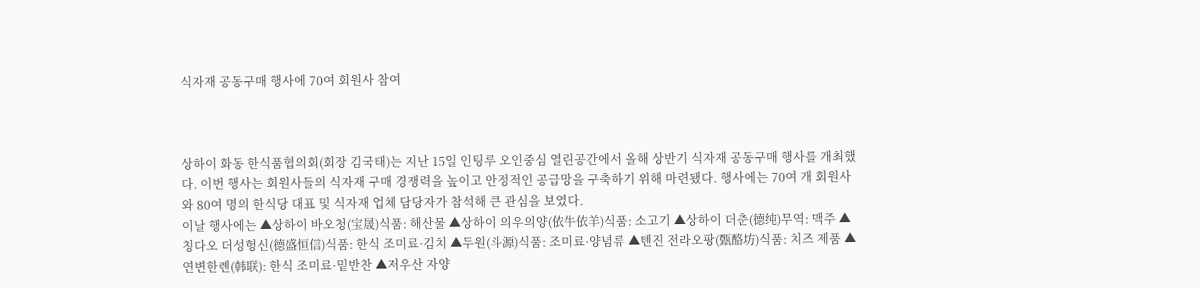식자재 공동구매 행사에 70여 회원사 참여



상하이 화동 한식품협의회(회장 김국태)는 지난 15일 인팅루 오인중심 열린공간에서 올해 상반기 식자재 공동구매 행사를 개최했다. 이번 행사는 회원사들의 식자재 구매 경쟁력을 높이고 안정적인 공급망을 구축하기 위해 마련됐다. 행사에는 70여 개 회원사와 80여 명의 한식당 대표 및 식자재 업체 담당자가 참석해 큰 관심을 보였다.
이날 행사에는 ▲상하이 바오청(宝晟)식품: 해산물 ▲상하이 의우의양(依牛依羊)식품: 소고기 ▲상하이 더춘(德纯)무역: 맥주 ▲칭다오 더성헝신(德盛恒信)식품: 한식 조미료·김치 ▲두원(斗源)식품: 조미료·양념류 ▲톈진 전라오팡(甄酪坊)식품: 치즈 제품 ▲연변한롄(韩联): 한식 조미료·밑반찬 ▲저우산 자양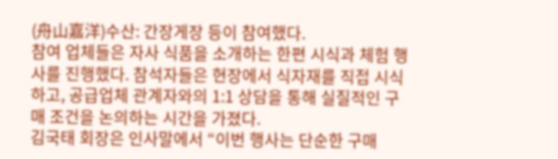(舟山嘉洋)수산: 간장게장 등이 참여했다.
참여 업체들은 자사 식품을 소개하는 한편 시식과 체험 행사를 진행했다. 참석자들은 현장에서 식자재를 직접 시식하고, 공급업체 관계자와의 1:1 상담을 통해 실질적인 구매 조건을 논의하는 시간을 가졌다.
김국태 회장은 인사말에서 “이번 행사는 단순한 구매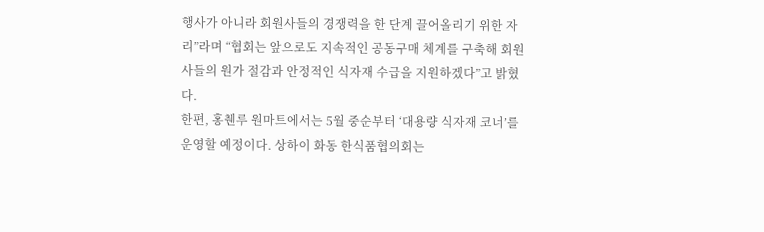행사가 아니라 회원사들의 경쟁력을 한 단계 끌어올리기 위한 자리”라며 “협회는 앞으로도 지속적인 공동구매 체계를 구축해 회원사들의 원가 절감과 안정적인 식자재 수급을 지원하겠다”고 밝혔다.
한편, 홍췐루 원마트에서는 5월 중순부터 ‘대용량 식자재 코너’를 운영할 예정이다. 상하이 화동 한식품협의회는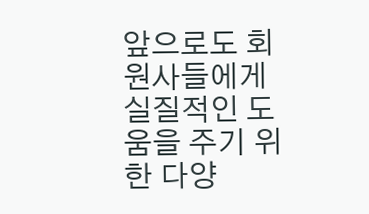앞으로도 회원사들에게 실질적인 도움을 주기 위한 다양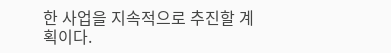한 사업을 지속적으로 추진할 계획이다.